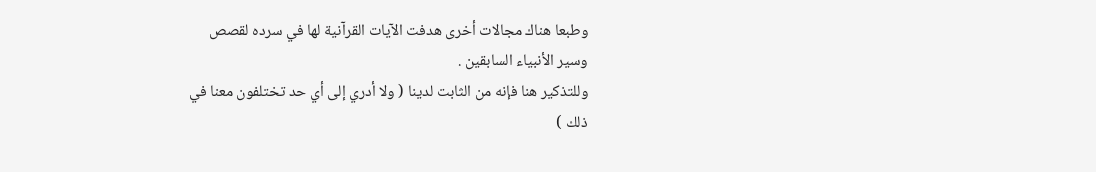وطبعا هناك مجالات أخرى هدفت الآيات القرآنية لها في سرده لقصص
وسير الأنبياء السابقين .
وللتذكير هنا فإنه من الثابت لدينا ( ولا أدري إلى أي حد تختلفون معنا في
ذلك )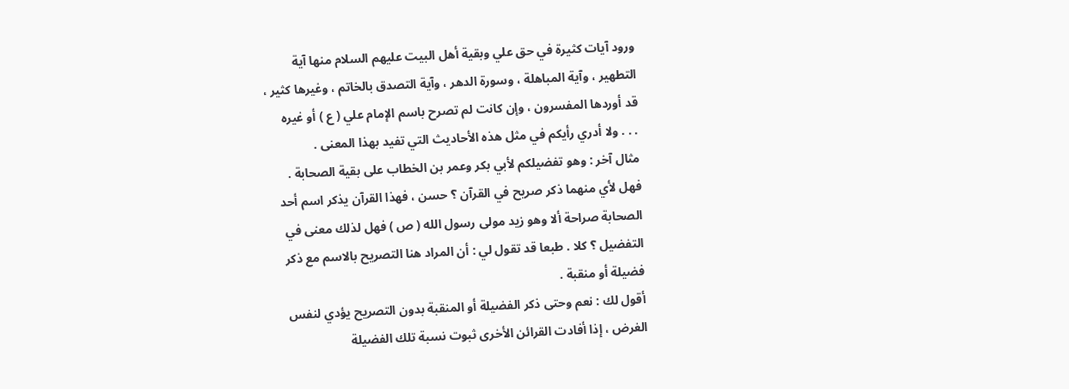ورود آيات كثيرة في حق علي وبقية أهل البيت عليهم السلام منها آية
التطهير ، وآية المباهلة ، وسورة الدهر ، وآية التصدق بالخاتم ، وغيرها كثير ،
قد أوردها المفسرون ، وإن كانت لم تصرح باسم الإمام علي ( ع ) أو غيره
. . . ولا أدري رأيكم في مثل هذه الأحاديث التي تفيد بهذا المعنى .
مثال آخر : وهو تفضيلكم لأبي بكر وعمر بن الخطاب على بقية الصحابة .
فهل لأي منهما ذكر صريح في القرآن ؟ حسن ، فهذا القرآن يذكر اسم أحد
الصحابة صراحة ألا وهو زيد مولى رسول الله ( ص ) فهل لذلك معنى في
التفضيل ؟ كلا . طبعا قد تقول لي : أن المراد هنا التصريح بالاسم مع ذكر
فضيلة أو منقبة .
أقول لك : نعم وحتى ذكر الفضيلة أو المنقبة بدون التصريح يؤدي لنفس
الغرض ، إذا أفادت القرائن الأخرى ثبوت نسبة تلك الفضيلة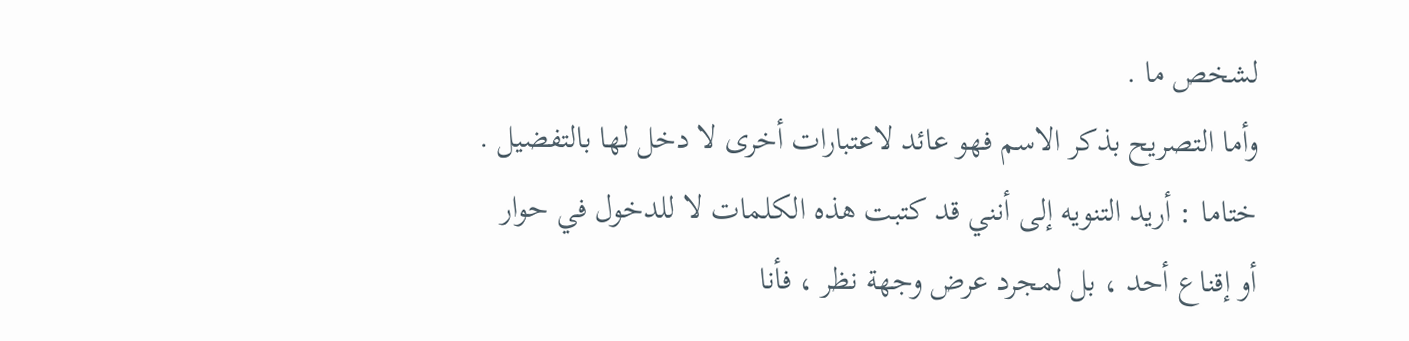لشخص ما .
وأما التصريح بذكر الاسم فهو عائد لاعتبارات أخرى لا دخل لها بالتفضيل .
ختاما : أريد التنويه إلى أنني قد كتبت هذه الكلمات لا للدخول في حوار
أو إقناع أحد ، بل لمجرد عرض وجهة نظر ، فأنا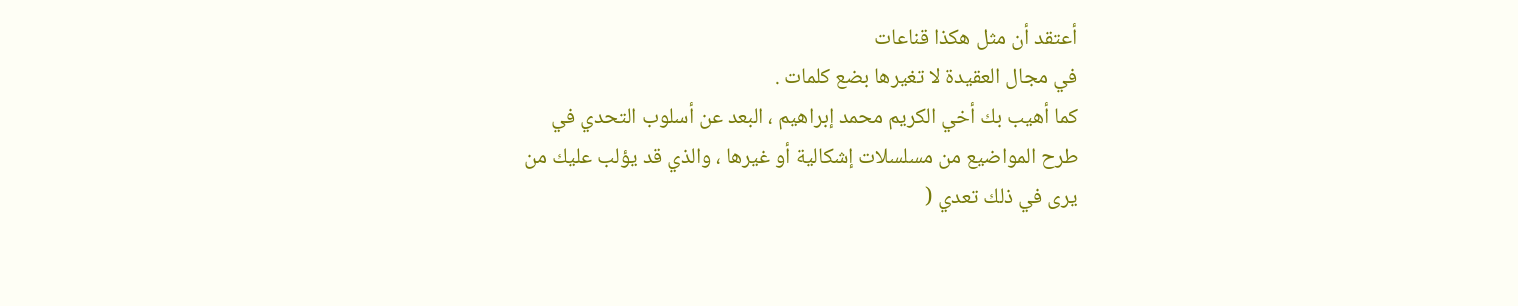أعتقد أن مثل هكذا قناعات
في مجال العقيدة لا تغيرها بضع كلمات .
كما أهيب بك أخي الكريم محمد إبراهيم ، البعد عن أسلوب التحدي في
طرح المواضيع من مسلسلات إشكالية أو غيرها ، والذي قد يؤلب عليك من
يرى في ذلك تعدي (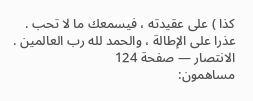كذا ) على عقيدته ، فيسمعك ما لا تحب .
عذرا على الإطالة ، والحمد لله رب العالمين .
الانتصار — صفحة 124
مساهمون: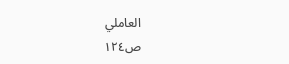العاملي
ص١٢٤